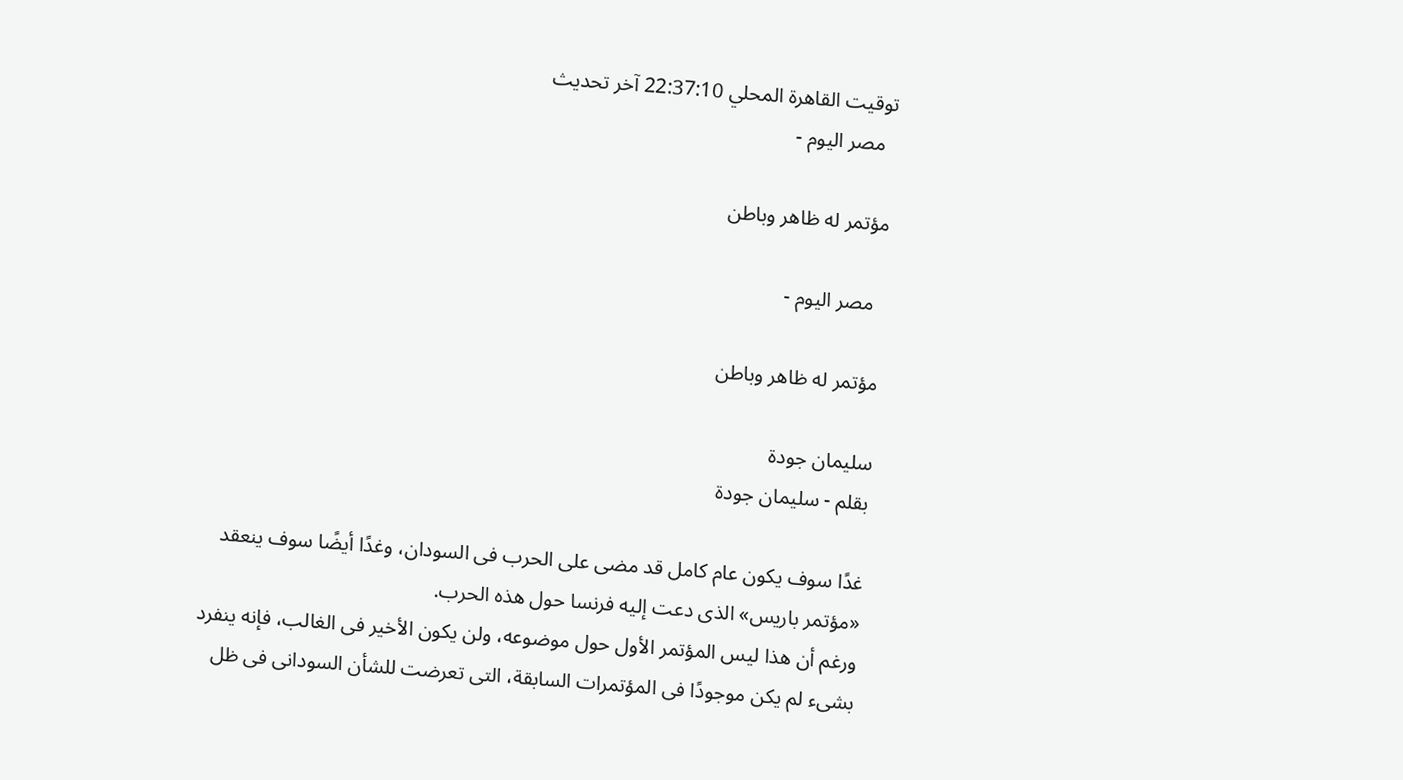توقيت القاهرة المحلي 22:37:10 آخر تحديث
  مصر اليوم -

مؤتمر له ظاهر وباطن

  مصر اليوم -

مؤتمر له ظاهر وباطن

سليمان جودة
بقلم - سليمان جودة

غدًا سوف يكون عام كامل قد مضى على الحرب فى السودان، وغدًا أيضًا سوف ينعقد «مؤتمر باريس» الذى دعت إليه فرنسا حول هذه الحرب.
ورغم أن هذا ليس المؤتمر الأول حول موضوعه، ولن يكون الأخير فى الغالب، فإنه ينفرد بشىء لم يكن موجودًا فى المؤتمرات السابقة، التى تعرضت للشأن السودانى فى ظل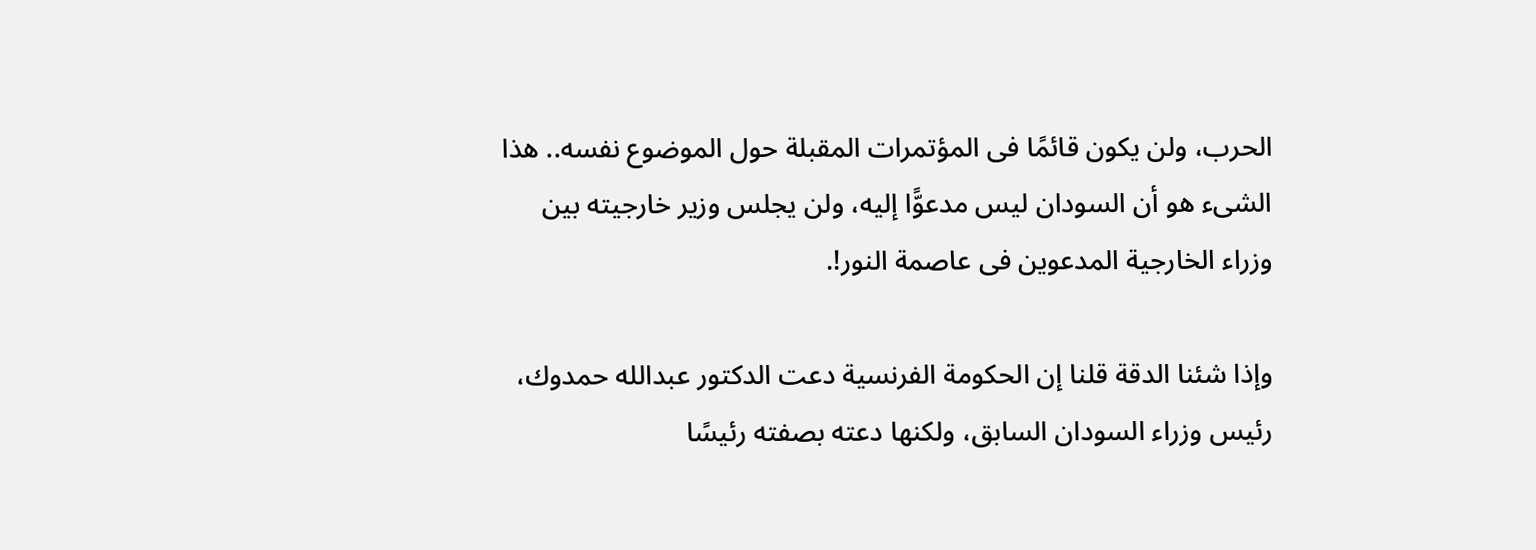الحرب، ولن يكون قائمًا فى المؤتمرات المقبلة حول الموضوع نفسه.. هذا الشىء هو أن السودان ليس مدعوًّا إليه، ولن يجلس وزير خارجيته بين وزراء الخارجية المدعوين فى عاصمة النور!.

وإذا شئنا الدقة قلنا إن الحكومة الفرنسية دعت الدكتور عبدالله حمدوك، رئيس وزراء السودان السابق، ولكنها دعته بصفته رئيسًا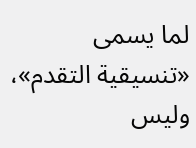لما يسمى «تنسيقية التقدم»، وليس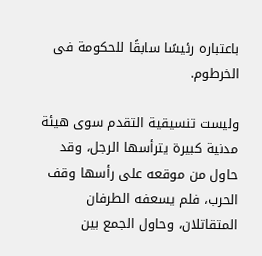باعتباره رئيسًا سابقًا للحكومة فى الخرطوم.

وليست تنسيقية التقدم سوى هيئة مدنية كبيرة يترأسها الرجل، وقد حاول من موقعه على رأسها وقف الحرب، فلم يسعفه الطرفان المتقاتلان، وحاول الجمع بين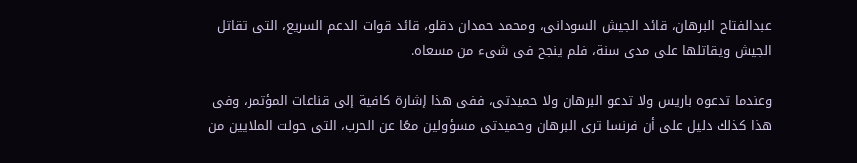عبدالفتاح البرهان، قائد الجيش السودانى، ومحمد حمدان دقلو، قائد قوات الدعم السريع، التى تقاتل الجيش ويقاتلها على مدى سنة، فلم ينجح فى شىء من مسعاه.

وعندما تدعوه باريس ولا تدعو البرهان ولا حميدتى، ففى هذا إشارة كافية إلى قناعات المؤتمر، وفى هذا كذلك دليل على أن فرنسا ترى البرهان وحميدتى مسؤولين معًا عن الحرب، التى حولت الملايين من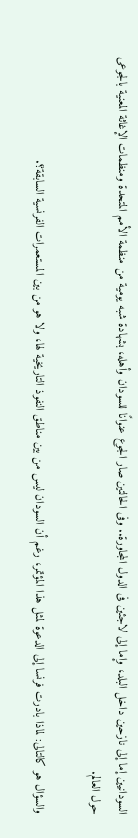السودانيين إما إلى نازحين داخل البلد، وإما إلى لاجئين فى الدول المجاورة.. وفى الحالتين صار الجوع عنوانًا للسودان وأهله، بشهادة شبه يومية من منظمة الأمم المتحدة ومنظمات الإغاثة المعنية بالجوعى حول العالم.

والسؤال هو كالتالى: لماذا بادرت فرنسا إلى الدعوة لمثل هذا المؤتمر، رغم أن السودان ليس من بين مناطق النفوذ التاريخية لها، ولا هو من بين المستعمرات الفرنسية السابقة؟.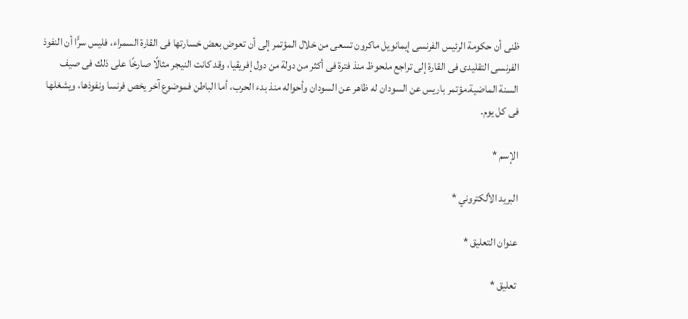ظنى أن حكومة الرئيس الفرنسى إيمانويل ماكرون تسعى من خلال المؤتمر إلى أن تعوض بعض خسارتها فى القارة السمراء، فليس سرًّا أن النفوذ الفرنسى التقليدى فى القارة إلى تراجع ملحوظ منذ فترة فى أكثر من دولة من دول إفريقيا، وقد كانت النيجر مثالًا صارخًا على ذلك فى صيف السنة الماضية.مؤتمر باريس عن السودان له ظاهر عن السودان وأحواله منذ بدء الحرب، أما الباطن فموضوع آخر يخص فرنسا ونفوذها، ويشغلها فى كل يوم.

الإسم *

البريد الألكتروني *

عنوان التعليق *

تعليق *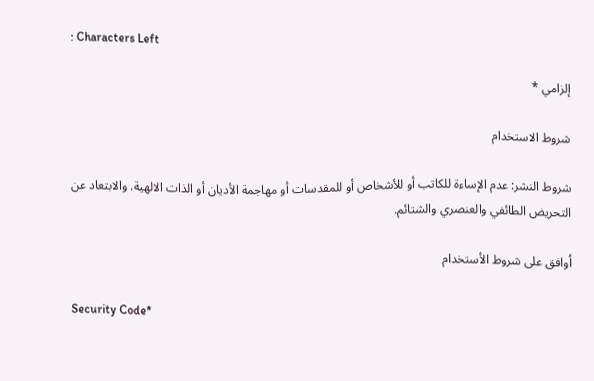: Characters Left

إلزامي *

شروط الاستخدام

شروط النشر: عدم الإساءة للكاتب أو للأشخاص أو للمقدسات أو مهاجمة الأديان أو الذات الالهية. والابتعاد عن التحريض الطائفي والعنصري والشتائم.

اُوافق على شروط الأستخدام

Security Code*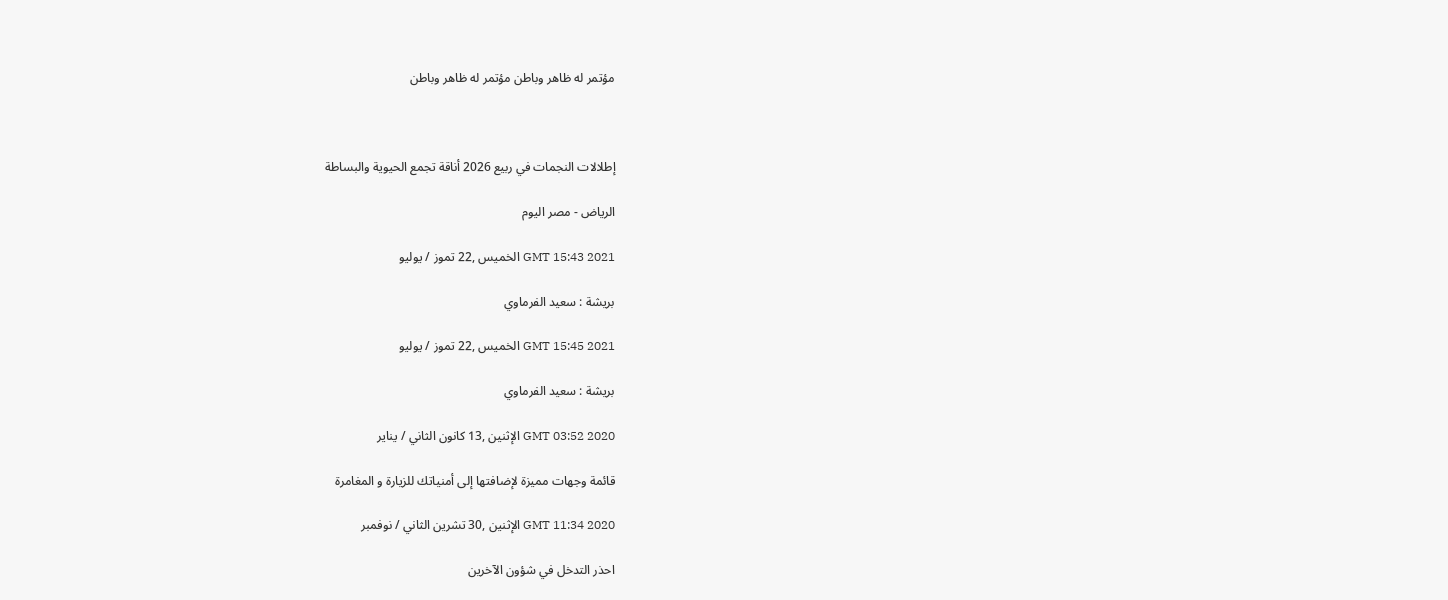مؤتمر له ظاهر وباطن مؤتمر له ظاهر وباطن



إطلالات النجمات في ربيع 2026 أناقة تجمع الحيوية والبساطة

الرياض - مصر اليوم

GMT 15:43 2021 الخميس ,22 تموز / يوليو

بريشة : سعيد الفرماوي

GMT 15:45 2021 الخميس ,22 تموز / يوليو

بريشة : سعيد الفرماوي

GMT 03:52 2020 الإثنين ,13 كانون الثاني / يناير

قائمة وجهات مميزة لإضافتها إلى أمنياتك للزيارة و المغامرة

GMT 11:34 2020 الإثنين ,30 تشرين الثاني / نوفمبر

احذر التدخل في شؤون الآخرين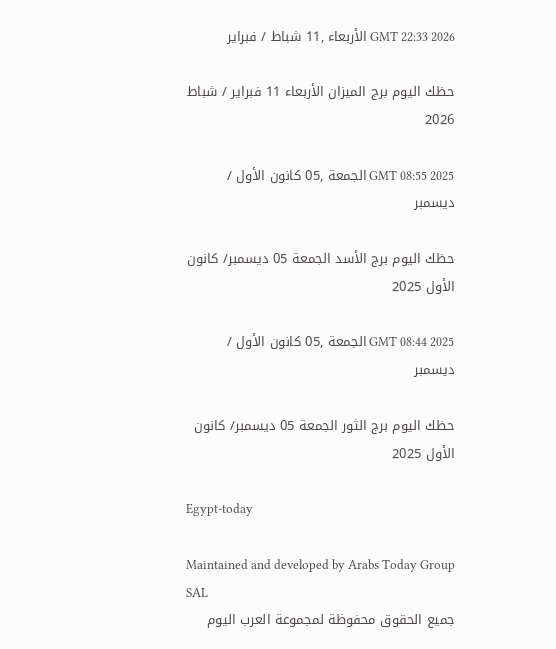GMT 22:33 2026 الأربعاء ,11 شباط / فبراير

حظك اليوم برج الميزان الأربعاء 11 فبراير / شباط 2026

GMT 08:55 2025 الجمعة ,05 كانون الأول / ديسمبر

حظك اليوم برج الأسد الجمعة 05 ديسمبر/ كانون الأول 2025

GMT 08:44 2025 الجمعة ,05 كانون الأول / ديسمبر

حظك اليوم برج الثور الجمعة 05 ديسمبر/ كانون الأول 2025

Egypt-today

Maintained and developed by Arabs Today Group SAL
جميع الحقوق محفوظة لمجموعة العرب اليوم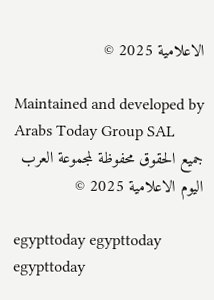الاعلامية 2025 ©

Maintained and developed by Arabs Today Group SAL
جميع الحقوق محفوظة لمجموعة العرب اليوم الاعلامية 2025 ©

egypttoday egypttoday egypttoday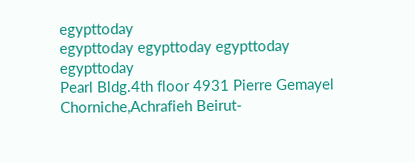egypttoday
egypttoday egypttoday egypttoday
egypttoday
Pearl Bldg.4th floor 4931 Pierre Gemayel Chorniche,Achrafieh Beirut-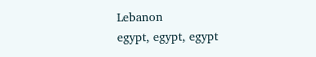Lebanon
egypt, egypt, egypt